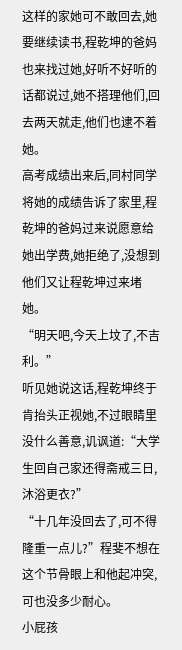这样的家她可不敢回去,她要继续读书,程乾坤的爸妈也来找过她,好听不好听的话都说过,她不搭理他们,回去两天就走,他们也逮不着她。
高考成绩出来后,同村同学将她的成绩告诉了家里,程乾坤的爸妈过来说愿意给她出学费,她拒绝了,没想到他们又让程乾坤过来堵她。
“明天吧,今天上坟了,不吉利。”
听见她说这话,程乾坤终于肯抬头正视她,不过眼睛里没什么善意,讥讽道:“大学生回自己家还得斋戒三日,沐浴更衣?”
“十几年没回去了,可不得隆重一点儿?”程斐不想在这个节骨眼上和他起冲突,可也没多少耐心。
小屁孩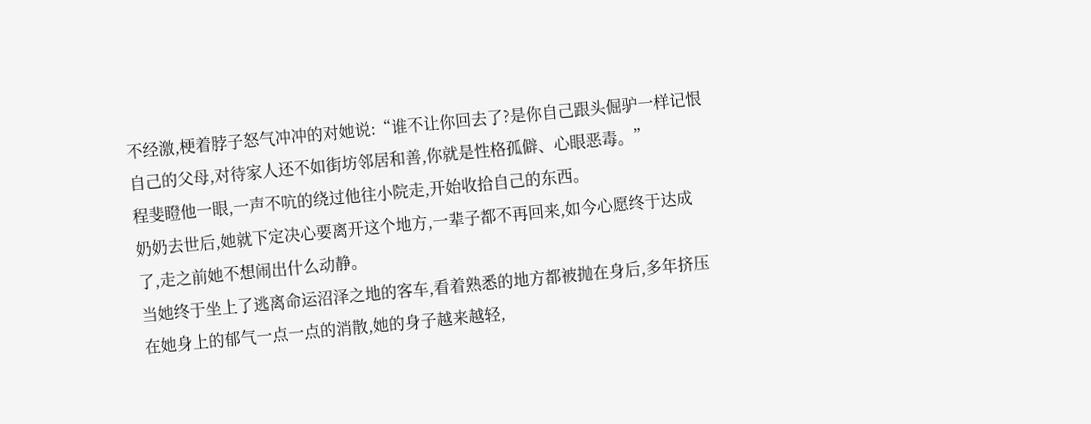不经激,梗着脖子怒气冲冲的对她说:“谁不让你回去了?是你自己跟头倔驴一样记恨自己的父母,对待家人还不如街坊邻居和善,你就是性格孤僻、心眼恶毒。”
程斐瞪他一眼,一声不吭的绕过他往小院走,开始收拾自己的东西。
奶奶去世后,她就下定决心要离开这个地方,一辈子都不再回来,如今心愿终于达成了,走之前她不想闹出什么动静。
当她终于坐上了逃离命运沼泽之地的客车,看着熟悉的地方都被抛在身后,多年挤压在她身上的郁气一点一点的消散,她的身子越来越轻,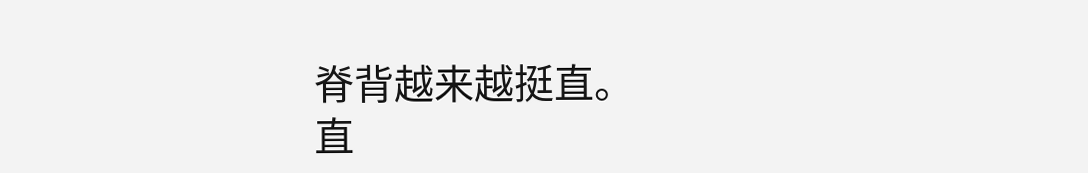脊背越来越挺直。
直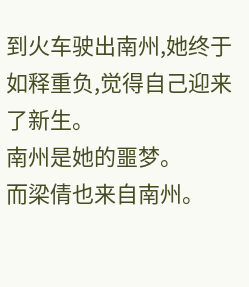到火车驶出南州,她终于如释重负,觉得自己迎来了新生。
南州是她的噩梦。
而梁倩也来自南州。